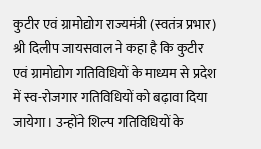कुटीर एवं ग्रामोद्योग राज्यमंत्री (स्वतंत्र प्रभार) श्री दिलीप जायसवाल ने कहा है कि कुटीर एवं ग्रामोद्योग गतिविधियों के माध्यम से प्रदेश में स्व-रोजगार गतिविधियों को बढ़ावा दिया जायेगा। उन्होंने शिल्प गतिविधियों के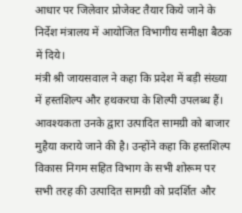आधार पर जिलेवार प्रोजेक्ट तैयार किये जाने के निर्देश मंत्रालय में आयोजित विभागीय समीक्षा बैठक में दिये।
मंत्री श्री जायसवाल ने कहा कि प्रदेश में बड़ी संख्या में हस्तशिल्प और हथकरघा के शिल्पी उपलब्ध हैं। आवश्यकता उनके द्वारा उत्पादित सामग्री को बाजार मुहैया कराये जाने की है। उन्होंने कहा कि हस्तशिल्प विकास निगम सहित विभाग के सभी शोरूम पर सभी तरह की उत्पादित सामग्री को प्रदर्शित और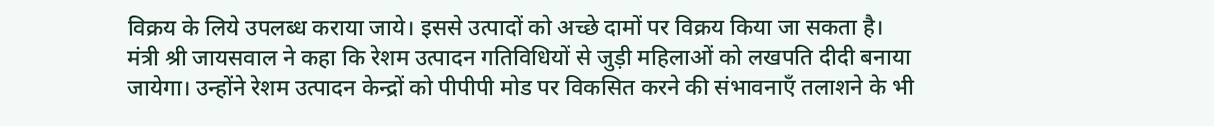विक्रय के लिये उपलब्ध कराया जाये। इससे उत्पादों को अच्छे दामों पर विक्रय किया जा सकता है।
मंत्री श्री जायसवाल ने कहा कि रेशम उत्पादन गतिविधियों से जुड़ी महिलाओं को लखपति दीदी बनाया जायेगा। उन्होंने रेशम उत्पादन केन्द्रों को पीपीपी मोड पर विकसित करने की संभावनाएँ तलाशने के भी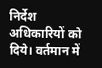निर्देश अधिकारियों को दिये। वर्तमान में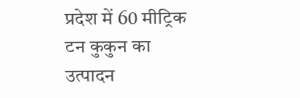प्रदेश में 60 मीट्रिक टन कुकुन का उत्पादन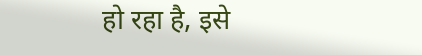हो रहा है, इसे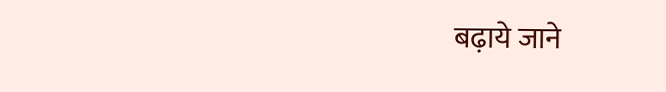बढ़ाये जाने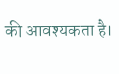की आवश्यकता है।